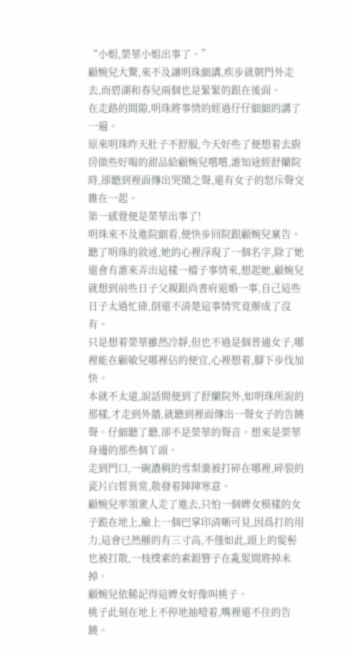“小姐,榮華小姐出事了。”
顧婉兒大驚,來不及讓明珠細講,疾步就朝門外走去,而碧湖和春兒兩個也是緊緊的跟在後面。
在走路的間隙,明珠將事情的經過仔仔細細的講了一遍。
原來明珠昨天肚子不舒服,今天好些了便想着去廚房做些好喝的甜品給顧婉兒嚐嚐,誰知途經舒蘭院時,卻聽到裡面傳出哭鬧之聲,還有女子的怒斥聲交雜在一起。
第一感覺便是榮華出事了!
明珠來不及進院細看,便快步回院跟顧婉兒稟告。
聽了明珠的敘述,她的心裡浮現了一個名字,除了她還會有誰來弄出這樣一檔子事情來,想起她,顧婉兒就想到前些日子父親跟尚書府退婚一事,自己這些日子太過忙碌,倒還不清楚這事情究竟辦成了沒有。
只是想着榮華雖然冷靜,但也不過是個普通女子,哪裡能在顧敏兒哪裡佔的便宜,心裡想着,腳下步伐加快。
本就不太遠,說話間便到了舒蘭院外,如明珠所說的那樣,才走到外牆,就聽到裡面傳出一聲女子的告饒聲。仔細聽了聽,卻不是榮華的聲音。想來是榮華身邊的那些個丫頭。
走到門口,一碗濃稠的雪梨羹被打碎在哪裡,碎裂的瓷片白皙異常,散發着陣陣寒意。
顧婉兒率領衆人走了進去,只怕一個婢女模樣的女子跪在地上,臉上一個巴掌印清晰可見,因爲打的用力,這會已然腫的有三寸高,不僅如此,頭上的髮髻也被打散,一枝樸素的素銀簪子在亂髮間將掉未掉。
顧婉兒依稀記得這婢女好像叫桃子。
桃子此刻在地上不停地抽噎着,嘴裡還不住的告饒。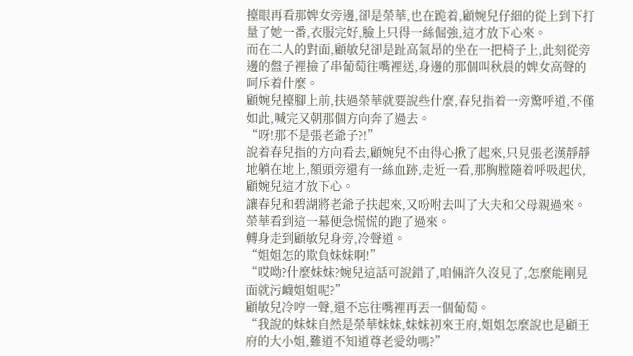擡眼再看那婢女旁邊,卻是榮華,也在跪着,顧婉兒仔細的從上到下打量了她一番,衣服完好,臉上只得一絲倔強,這才放下心來。
而在二人的對面,顧敏兒卻是趾高氣昂的坐在一把椅子上,此刻從旁邊的盤子裡撿了串葡萄往嘴裡送,身邊的那個叫秋晨的婢女高聲的呵斥着什麼。
顧婉兒擡腳上前,扶過榮華就要說些什麼,春兒指着一旁驚呼道,不僅如此,喊完又朝那個方向奔了過去。
“呀!那不是張老爺子?!”
說着春兒指的方向看去,顧婉兒不由得心揪了起來,只見張老漢靜靜地躺在地上,額頭旁還有一絲血跡,走近一看,那胸膛隨着呼吸起伏,顧婉兒這才放下心。
讓春兒和碧湖將老爺子扶起來,又吩咐去叫了大夫和父母親過來。榮華看到這一幕便急慌慌的跑了過來。
轉身走到顧敏兒身旁,冷聲道。
“姐姐怎的欺負妹妹啊!”
“哎呦?什麼妹妹?婉兒這話可說錯了,咱倆許久沒見了,怎麼能剛見面就污衊姐姐呢?”
顧敏兒冷哼一聲,還不忘往嘴裡再丟一個葡萄。
“我說的妹妹自然是榮華妹妹,妹妹初來王府,姐姐怎麼說也是顧王府的大小姐,難道不知道尊老愛幼嗎?”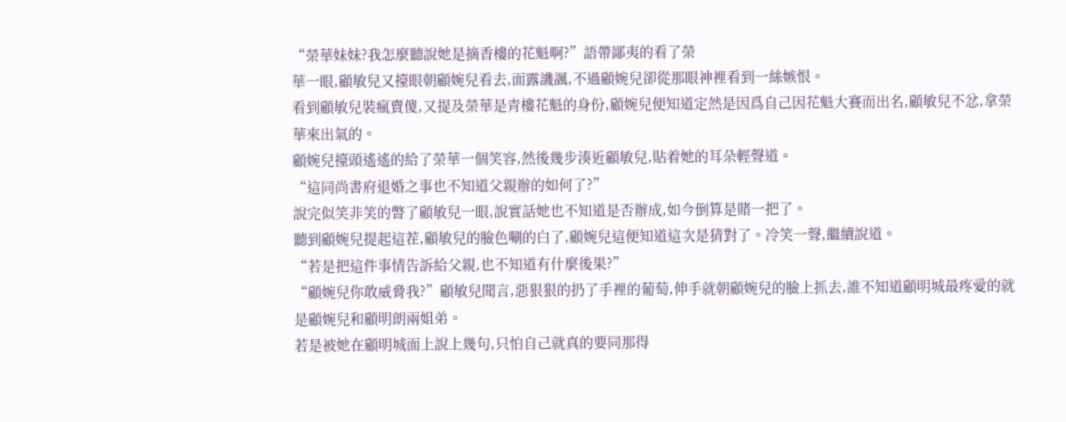“榮華妹妹?我怎麼聽說她是摘香樓的花魁啊?”語帶鄙夷的看了榮
華一眼,顧敏兒又擡眼朝顧婉兒看去,面露譏諷,不過顧婉兒卻從那眼神裡看到一絲嫉恨。
看到顧敏兒裝瘋賣傻,又提及榮華是青樓花魁的身份,顧婉兒便知道定然是因爲自己因花魁大賽而出名,顧敏兒不忿,拿榮華來出氣的。
顧婉兒擡頭遙遙的給了榮華一個笑容,然後幾步湊近顧敏兒,貼着她的耳朵輕聲道。
“這同尚書府退婚之事也不知道父親辦的如何了?”
說完似笑非笑的瞥了顧敏兒一眼,說實話她也不知道是否辦成,如今倒算是賭一把了。
聽到顧婉兒提起這茬,顧敏兒的臉色唰的白了,顧婉兒這便知道這次是猜對了。冷笑一聲,繼續說道。
“若是把這件事情告訴給父親,也不知道有什麼後果?”
“顧婉兒你敢威脅我?”顧敏兒聞言,惡狠狠的扔了手裡的葡萄,伸手就朝顧婉兒的臉上抓去,誰不知道顧明城最疼愛的就是顧婉兒和顧明朗兩姐弟。
若是被她在顧明城面上說上幾句,只怕自己就真的要同那得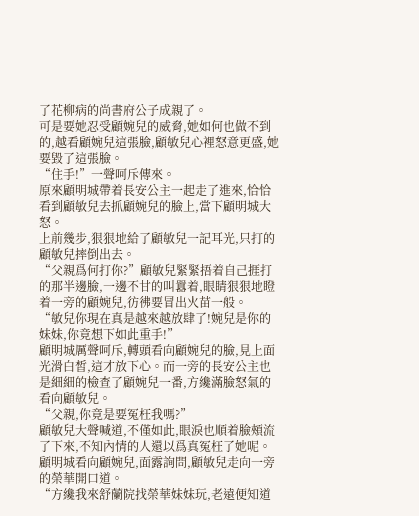了花柳病的尚書府公子成親了。
可是要她忍受顧婉兒的威脅,她如何也做不到的,越看顧婉兒這張臉,顧敏兒心裡怒意更盛,她要毀了這張臉。
“住手!”一聲呵斥傳來。
原來顧明城帶着長安公主一起走了進來,恰恰看到顧敏兒去抓顧婉兒的臉上,當下顧明城大怒。
上前幾步,狠狠地給了顧敏兒一記耳光,只打的顧敏兒摔倒出去。
“父親爲何打你?”顧敏兒緊緊捂着自己捱打的那半邊臉,一邊不甘的叫囂着,眼睛狠狠地瞪着一旁的顧婉兒,彷彿要冒出火苗一般。
“敏兒你現在真是越來越放肆了!婉兒是你的妹妹,你竟想下如此重手!”
顧明城厲聲呵斥,轉頭看向顧婉兒的臉,見上面光滑白皙,這才放下心。而一旁的長安公主也是細細的檢查了顧婉兒一番,方纔滿臉怒氣的看向顧敏兒。
“父親,你竟是要冤枉我嗎?”
顧敏兒大聲喊道,不僅如此,眼淚也順着臉頰流了下來,不知內情的人還以爲真冤枉了她呢。
顧明城看向顧婉兒,面露詢問,顧敏兒走向一旁的榮華開口道。
“方纔我來舒蘭院找榮華妹妹玩,老遠便知道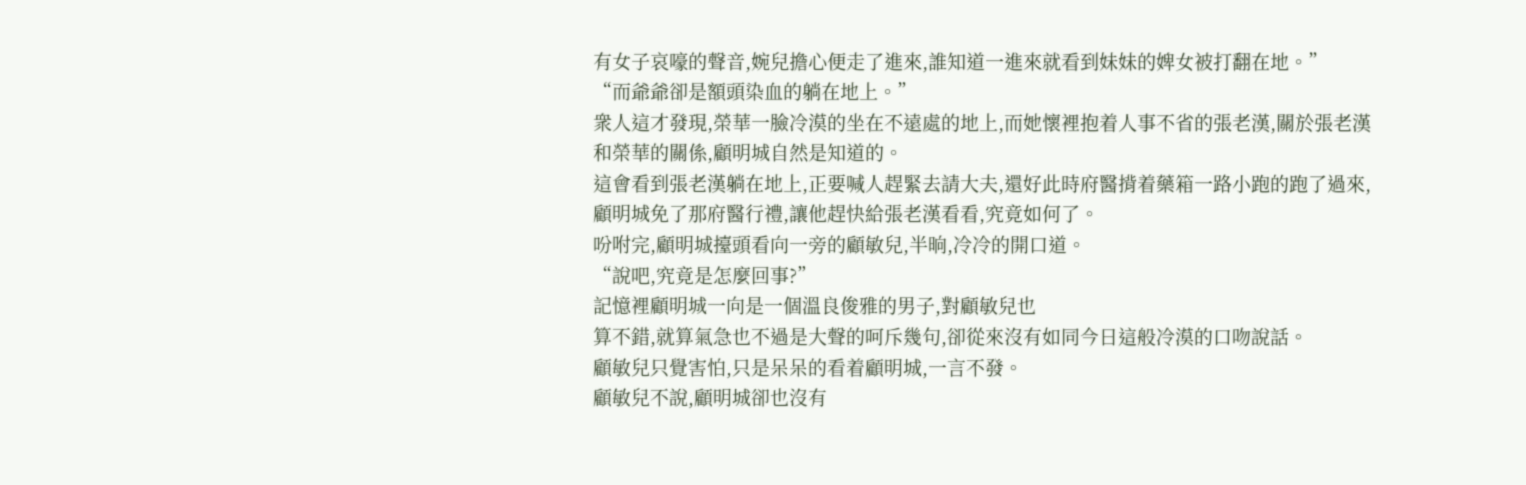有女子哀嚎的聲音,婉兒擔心便走了進來,誰知道一進來就看到妹妹的婢女被打翻在地。”
“而爺爺卻是額頭染血的躺在地上。”
衆人這才發現,榮華一臉冷漠的坐在不遠處的地上,而她懷裡抱着人事不省的張老漢,關於張老漢和榮華的關係,顧明城自然是知道的。
這會看到張老漢躺在地上,正要喊人趕緊去請大夫,還好此時府醫揹着藥箱一路小跑的跑了過來,
顧明城免了那府醫行禮,讓他趕快給張老漢看看,究竟如何了。
吩咐完,顧明城擡頭看向一旁的顧敏兒,半晌,冷冷的開口道。
“說吧,究竟是怎麼回事?”
記憶裡顧明城一向是一個溫良俊雅的男子,對顧敏兒也
算不錯,就算氣急也不過是大聲的呵斥幾句,卻從來沒有如同今日這般冷漠的口吻說話。
顧敏兒只覺害怕,只是呆呆的看着顧明城,一言不發。
顧敏兒不說,顧明城卻也沒有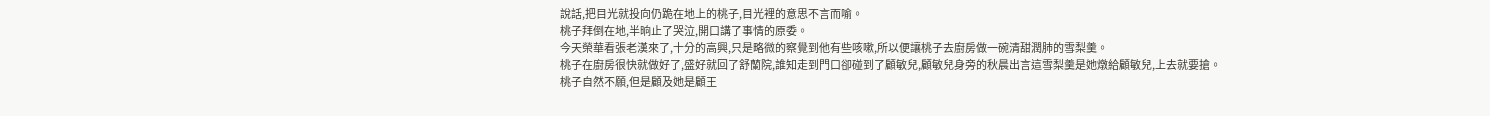說話,把目光就投向仍跪在地上的桃子,目光裡的意思不言而喻。
桃子拜倒在地,半晌止了哭泣,開口講了事情的原委。
今天榮華看張老漢來了,十分的高興,只是略微的察覺到他有些咳嗽,所以便讓桃子去廚房做一碗清甜潤肺的雪梨羹。
桃子在廚房很快就做好了,盛好就回了舒蘭院,誰知走到門口卻碰到了顧敏兒,顧敏兒身旁的秋晨出言這雪梨羹是她燉給顧敏兒,上去就要搶。
桃子自然不願,但是顧及她是顧王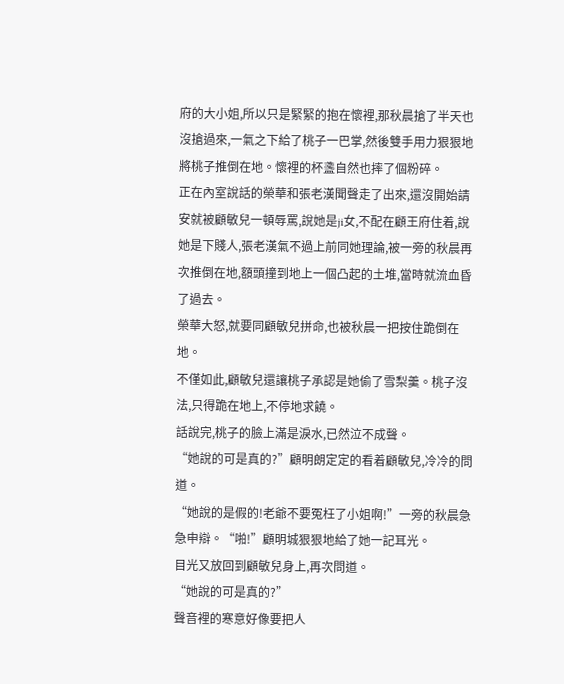府的大小姐,所以只是緊緊的抱在懷裡,那秋晨搶了半天也沒搶過來,一氣之下給了桃子一巴掌,然後雙手用力狠狠地將桃子推倒在地。懷裡的杯盞自然也摔了個粉碎。
正在內室說話的榮華和張老漢聞聲走了出來,還沒開始請安就被顧敏兒一頓辱罵,說她是ji女,不配在顧王府住着,說她是下賤人,張老漢氣不過上前同她理論,被一旁的秋晨再次推倒在地,額頭撞到地上一個凸起的土堆,當時就流血昏了過去。
榮華大怒,就要同顧敏兒拼命,也被秋晨一把按住跪倒在地。
不僅如此,顧敏兒還讓桃子承認是她偷了雪梨羹。桃子沒法,只得跪在地上,不停地求饒。
話說完,桃子的臉上滿是淚水,已然泣不成聲。
“她說的可是真的?”顧明朗定定的看着顧敏兒,冷冷的問道。
“她說的是假的!老爺不要冤枉了小姐啊!”一旁的秋晨急急申辯。“啪!”顧明城狠狠地給了她一記耳光。
目光又放回到顧敏兒身上,再次問道。
“她說的可是真的?”
聲音裡的寒意好像要把人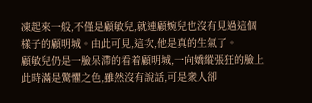凍起來一般,不僅是顧敏兒,就連顧婉兒也沒有見過這個樣子的顧明城。由此可見,這次,他是真的生氣了。
顧敏兒仍是一臉呆滯的看着顧明城,一向嬌縱張狂的臉上此時滿是驚懼之色,雖然沒有說話,可是衆人卻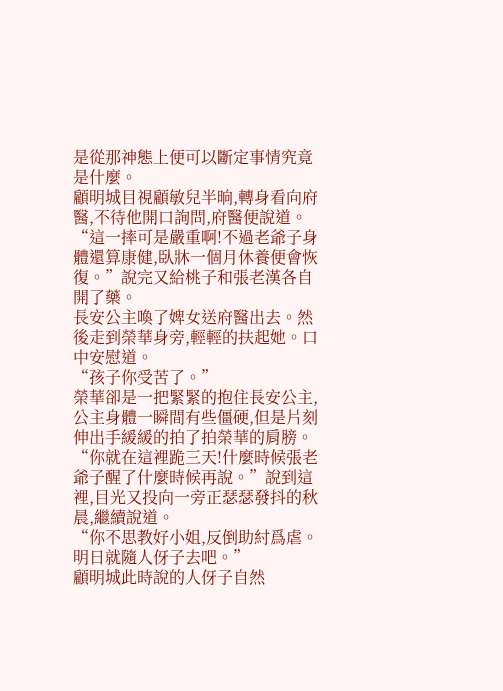是從那神態上便可以斷定事情究竟是什麼。
顧明城目視顧敏兒半晌,轉身看向府醫,不待他開口詢問,府醫便說道。
“這一摔可是嚴重啊!不過老爺子身體還算康健,臥牀一個月休養便會恢復。”說完又給桃子和張老漢各自開了藥。
長安公主喚了婢女送府醫出去。然後走到榮華身旁,輕輕的扶起她。口中安慰道。
“孩子你受苦了。”
榮華卻是一把緊緊的抱住長安公主,公主身體一瞬間有些僵硬,但是片刻伸出手緩緩的拍了拍榮華的肩膀。
“你就在這裡跪三天!什麼時候張老爺子醒了什麼時候再說。”說到這裡,目光又投向一旁正瑟瑟發抖的秋晨,繼續說道。
“你不思教好小姐,反倒助紂爲虐。明日就隨人伢子去吧。”
顧明城此時說的人伢子自然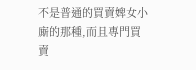不是普通的買賣婢女小廝的那種,而且專門買賣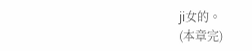ji女的。
(本章完)